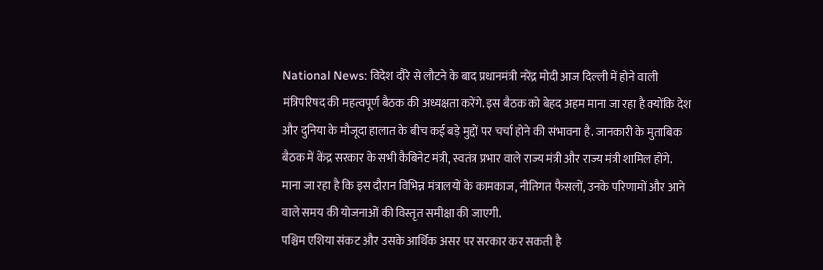National News: विदेश दौरे से लौटने के बाद प्रधानमंत्री नरेंद्र मोदी आज दिल्ली में होने वाली मंत्रिपरिषद की महत्वपूर्ण बैठक की अध्यक्षता करेंगे. इस बैठक को बेहद अहम माना जा रहा है क्योंकि देश और दुनिया के मौजूदा हालात के बीच कई बड़े मुद्दों पर चर्चा होने की संभावना है. जानकारी के मुताबिक बैठक में केंद्र सरकार के सभी कैबिनेट मंत्री, स्वतंत्र प्रभार वाले राज्य मंत्री और राज्य मंत्री शामिल होंगे. माना जा रहा है कि इस दौरान विभिन्न मंत्रालयों के कामकाज, नीतिगत फैसलों, उनके परिणामों और आने वाले समय की योजनाओं की विस्तृत समीक्षा की जाएगी.
पश्चिम एशिया संकट और उसके आर्थिक असर पर सरकार कर सकती है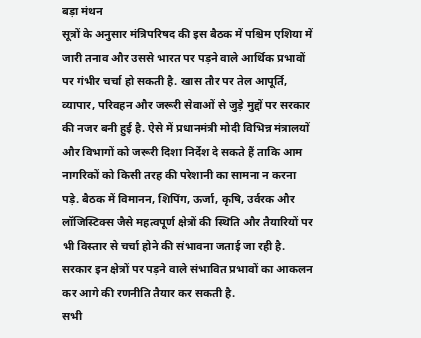बड़ा मंथन
सूत्रों के अनुसार मंत्रिपरिषद की इस बैठक में पश्चिम एशिया में जारी तनाव और उससे भारत पर पड़ने वाले आर्थिक प्रभावों पर गंभीर चर्चा हो सकती है. खास तौर पर तेल आपूर्ति, व्यापार, परिवहन और जरूरी सेवाओं से जुड़े मुद्दों पर सरकार की नजर बनी हुई है. ऐसे में प्रधानमंत्री मोदी विभिन्न मंत्रालयों और विभागों को जरूरी दिशा निर्देश दे सकते हैं ताकि आम नागरिकों को किसी तरह की परेशानी का सामना न करना पड़े. बैठक में विमानन, शिपिंग, ऊर्जा, कृषि, उर्वरक और लॉजिस्टिक्स जैसे महत्वपूर्ण क्षेत्रों की स्थिति और तैयारियों पर भी विस्तार से चर्चा होने की संभावना जताई जा रही है. सरकार इन क्षेत्रों पर पड़ने वाले संभावित प्रभावों का आकलन कर आगे की रणनीति तैयार कर सकती है.
सभी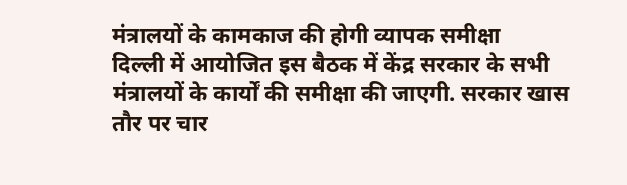मंत्रालयों के कामकाज की होगी व्यापक समीक्षा
दिल्ली में आयोजित इस बैठक में केंद्र सरकार के सभी मंत्रालयों के कार्यों की समीक्षा की जाएगी. सरकार खास तौर पर चार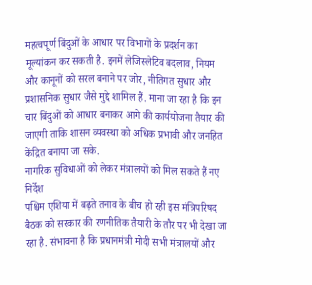महत्वपूर्ण बिंदुओं के आधार पर विभागों के प्रदर्शन का मूल्यांकन कर सकती है. इनमें लेजिस्लेटिव बदलाव, नियम और कानूनों को सरल बनाने पर जोर, नीतिगत सुधार और प्रशासनिक सुधार जैसे मुद्दे शामिल हैं. माना जा रहा है कि इन चार बिंदुओं को आधार बनाकर आगे की कार्ययोजना तैयार की जाएगी ताकि शासन व्यवस्था को अधिक प्रभावी और जनहित केंद्रित बनाया जा सके.
नागरिक सुविधाओं को लेकर मंत्रालयों को मिल सकते हैं नए निर्देश
पश्चिम एशिया में बढ़ते तनाव के बीच हो रही इस मंत्रिपरिषद बैठक को सरकार की रणनीतिक तैयारी के तौर पर भी देखा जा रहा है. संभावना है कि प्रधानमंत्री मोदी सभी मंत्रालयों और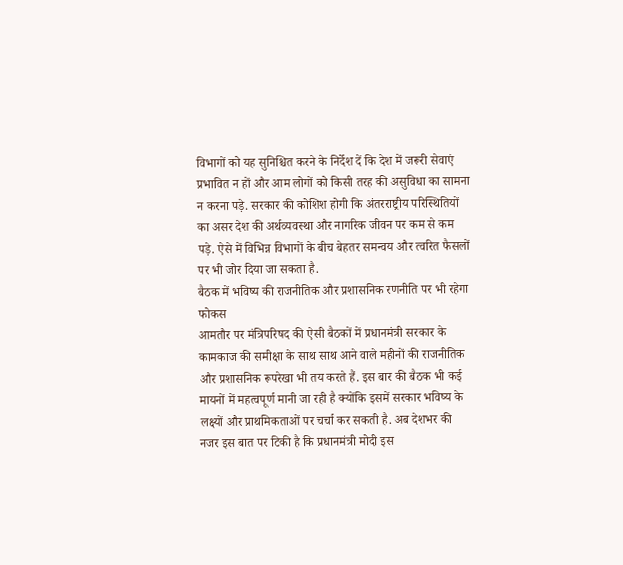विभागों को यह सुनिश्चित करने के निर्देश दें कि देश में जरूरी सेवाएं प्रभावित न हों और आम लोगों को किसी तरह की असुविधा का सामना न करना पड़े. सरकार की कोशिश होगी कि अंतरराष्ट्रीय परिस्थितियों का असर देश की अर्थव्यवस्था और नागरिक जीवन पर कम से कम पड़े. ऐसे में विभिन्न विभागों के बीच बेहतर समन्वय और त्वरित फैसलों पर भी जोर दिया जा सकता है.
बैठक में भविष्य की राजनीतिक और प्रशासनिक रणनीति पर भी रहेगा फोकस
आमतौर पर मंत्रिपरिषद की ऐसी बैठकों में प्रधानमंत्री सरकार के कामकाज की समीक्षा के साथ साथ आने वाले महीनों की राजनीतिक और प्रशासनिक रूपरेखा भी तय करते हैं. इस बार की बैठक भी कई मायनों में महत्वपूर्ण मानी जा रही है क्योंकि इसमें सरकार भविष्य के लक्ष्यों और प्राथमिकताओं पर चर्चा कर सकती है. अब देशभर की नजर इस बात पर टिकी है कि प्रधानमंत्री मोदी इस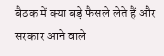बैठक में क्या बड़े फैसले लेते हैं और सरकार आने वाले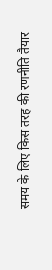समय के लिए किस तरह की रणनीति तैयार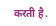करती है.